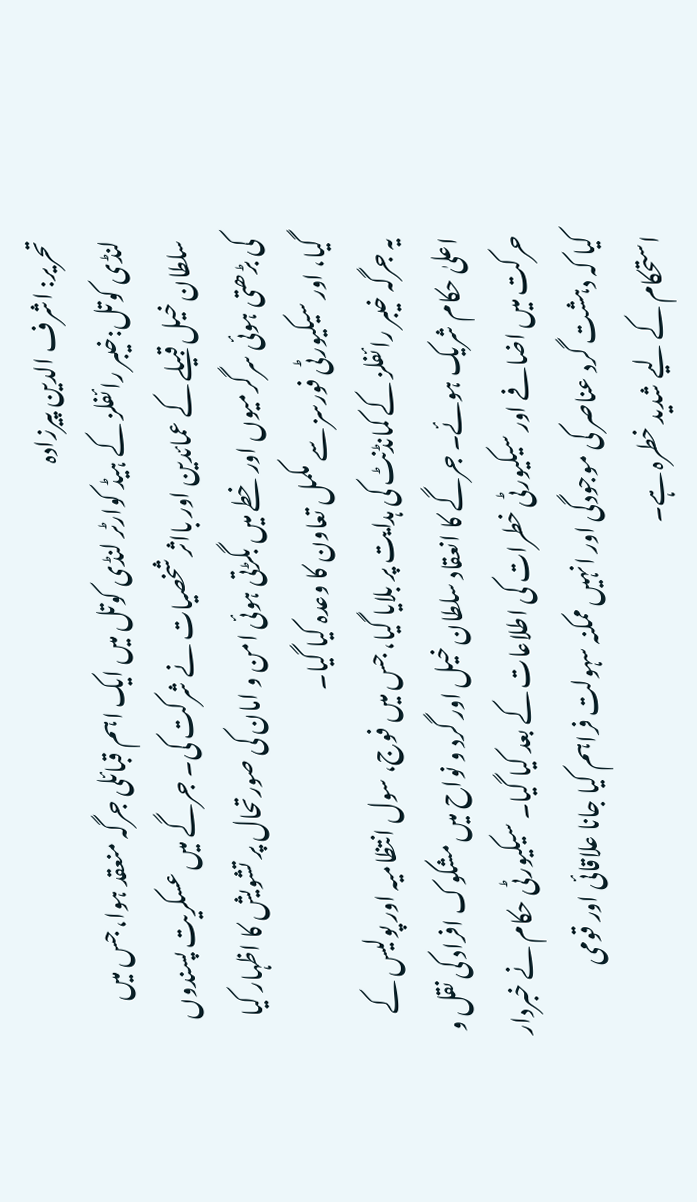تحریر: اشرف الدین پیرزادہ
لنڈی کوتل:خیبر رائفلز کے ہیڈ کوارٹر لنڈی کوتل میں ایک اہم قبائلی جرگہ منعقد ہوا، جس میں سلطان خیل قبیلے کے عمائدین اور بااثر شخصیات نے شرکت کی۔ جرگے میں عسکریت پسندوں کی بڑھتی ہوئی سرگرمیوں اور خطے میں بگڑتی ہوئی امن و امان کی صورتحال پر تشویش کا اظہار کیا گیا، اور سیکیورٹی فورسز سے مکمل تعاون کا وعدہ کیا گیا۔
یہ جرگہ خیبر رائفلز کے کمانڈنٹ کی ہدایت پر بلایا گیا، جس میں فوج، سول انتظامیہ اور پولیس کے اعلیٰ حکام شریک ہوئے۔ جرگے کا انعقاد سلطان خیل اور گرد و نواح میں مشکوک افراد کی نقل و حرکت میں اضافے اور سیکیورٹی خطرات کی اطلاعات کے بعد کیا گیا۔ سیکیورٹی حکام نے خبردار کیا کہ دہشت گرد عناصر کی موجودگی اور انہیں ممکنہ سہولت فراہم کیا جانا علاقائی اور قومی استحکام کے لیے شدید خطرہ ہے۔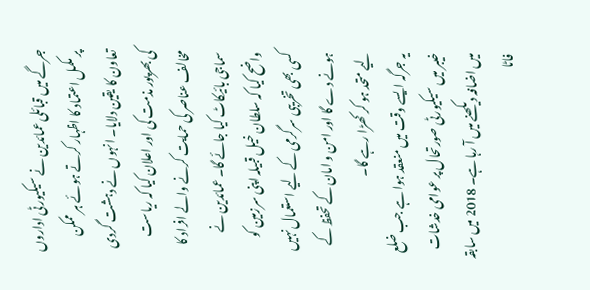جرگے میں قبائلی عمائدین نے سیکیورٹی اداروں پر مکمل اعتماد کا اظہار کرتے ہوئے ہر ممکن تعاون کا یقین دلایا۔ انہوں نے دہشت گردی کی بھرپور مذمت کی اور اعلان کیا کہ ریاست مخالف عناصر کی حمایت کرنے والے افراد کا سماجی بائیکاٹ کیا جائے گا۔ عمائدین نے واضح کیا کہ سلطان خیل قبیلہ اپنی سرزمین کو کسی بھی تخریبی سرگرمی کے لیے استعمال نہیں ہونے دے گا اور امن و امان کے تحفظ کے لیے متحد ہو کر کھڑا رہے گا۔
یہ جرگہ ایسے وقت میں منعقد ہوا ہے جب ضلع خیبر میں سیکیورٹی صورتحال پر عوامی خدشات میں اضافہ دیکھنے میں آ رہا ہے۔ 2018 میں سابقہ فاٹا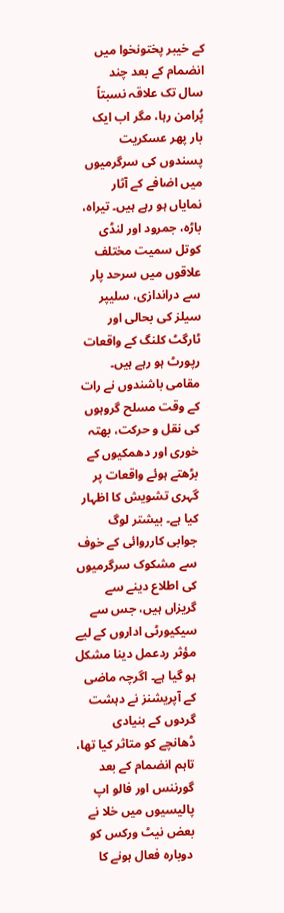کے خیبر پختونخوا میں انضمام کے بعد چند سال تک علاقہ نسبتاً پُرامن رہا، مگر اب ایک بار پھر عسکریت پسندوں کی سرگرمیوں میں اضافے کے آثار نمایاں ہو رہے ہیں۔ تیراہ، باڑہ، جمرود اور لنڈی کوتل سمیت مختلف علاقوں میں سرحد پار سے دراندازی، سلیپر سیلز کی بحالی اور ٹارگٹ کلنگ کے واقعات رپورٹ ہو رہے ہیں۔
مقامی باشندوں نے رات کے وقت مسلح گروہوں کی نقل و حرکت، بھتہ خوری اور دھمکیوں کے بڑھتے ہوئے واقعات پر گہری تشویش کا اظہار کیا ہے۔ بیشتر لوگ جوابی کارروائی کے خوف سے مشکوک سرگرمیوں کی اطلاع دینے سے گریزاں ہیں، جس سے سیکیورٹی اداروں کے لیے مؤثر ردعمل دینا مشکل ہو گیا ہے۔ اگرچہ ماضی کے آپریشنز نے دہشت گردوں کے بنیادی ڈھانچے کو متاثر کیا تھا، تاہم انضمام کے بعد گورننس اور فالو اپ پالیسیوں میں خلا نے بعض نیٹ ورکس کو دوبارہ فعال ہونے کا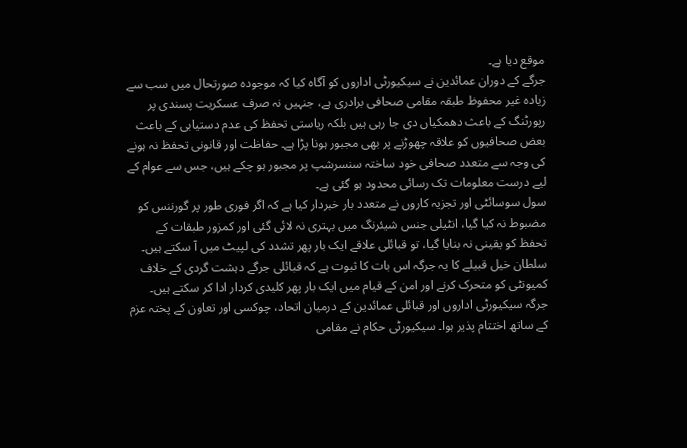موقع دیا ہے۔
جرگے کے دوران عمائدین نے سیکیورٹی اداروں کو آگاہ کیا کہ موجودہ صورتحال میں سب سے زیادہ غیر محفوظ طبقہ مقامی صحافی برادری ہے، جنہیں نہ صرف عسکریت پسندی پر رپورٹنگ کے باعث دھمکیاں دی جا رہی ہیں بلکہ ریاستی تحفظ کی عدم دستیابی کے باعث بعض صحافیوں کو علاقہ چھوڑنے پر بھی مجبور ہونا پڑا ہے۔ حفاظت اور قانونی تحفظ نہ ہونے کی وجہ سے متعدد صحافی خود ساختہ سنسرشپ پر مجبور ہو چکے ہیں، جس سے عوام کے لیے درست معلومات تک رسائی محدود ہو گئی ہے۔
سول سوسائٹی اور تجزیہ کاروں نے متعدد بار خبردار کیا ہے کہ اگر فوری طور پر گورننس کو مضبوط نہ کیا گیا، انٹیلی جنس شیئرنگ میں بہتری نہ لائی گئی اور کمزور طبقات کے تحفظ کو یقینی نہ بنایا گیا، تو قبائلی علاقے ایک بار پھر تشدد کی لپیٹ میں آ سکتے ہیں۔ سلطان خیل قبیلے کا یہ جرگہ اس بات کا ثبوت ہے کہ قبائلی جرگے دہشت گردی کے خلاف کمیونٹی کو متحرک کرنے اور امن کے قیام میں ایک بار پھر کلیدی کردار ادا کر سکتے ہیں۔
جرگہ سیکیورٹی اداروں اور قبائلی عمائدین کے درمیان اتحاد، چوکسی اور تعاون کے پختہ عزم کے ساتھ اختتام پذیر ہوا۔ سیکیورٹی حکام نے مقامی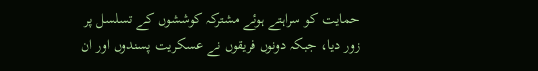حمایت کو سراہتے ہوئے مشترکہ کوششوں کے تسلسل پر زور دیا، جبکہ دونوں فریقوں نے عسکریت پسندوں اور ان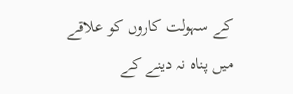کے سہولت کاروں کو علاقے میں پناہ نہ دینے کے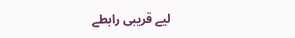لیے قریبی رابطے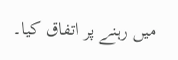میں رہنے پر اتفاق کیا۔